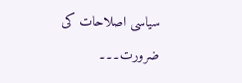سیاسی اصلاحات کی ضرورت۔۔۔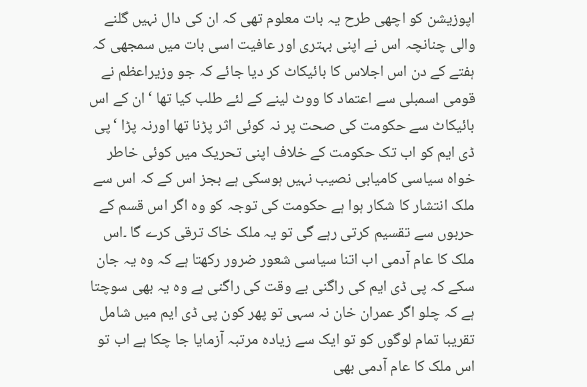اپوزیشن کو اچھی طرح یہ بات معلوم تھی کہ ان کی دال نہیں گلنے والی چنانچہ اس نے اپنی بہتری اور عافیت اسی بات میں سمجھی کہ ہفتے کے دن اس اجلاس کا بائیکاٹ کر دیا جائے کہ جو وزیراعظم نے قومی اسمبلی سے اعتماد کا ووٹ لینے کے لئے طلب کیا تھا ‘ ان کے اس بائیکاٹ سے حکومت کی صحت پر نہ کوئی اثر پڑنا تھا اورنہ پڑا ‘پی ڈی ایم کو اب تک حکومت کے خلاف اپنی تحریک میں کوئی خاطر خواہ سیاسی کامیابی نصیب نہیں ہوسکی ہے بجز اس کے کہ اس سے ملک انتشار کا شکار ہوا ہے حکومت کی توجہ کو وہ اگر اس قسم کے حربوں سے تقسیم کرتی رہے گی تو یہ ملک خاک ترقی کرے گا ۔اس ملک کا عام آدمی اب اتنا سیاسی شعور ضرور رکھتا ہے کہ وہ یہ جان سکے کہ پی ڈی ایم کی راگنی بے وقت کی راگنی ہے وہ یہ بھی سوچتا ہے کہ چلو اگر عمران خان نہ سہی تو پھر کون پی ڈی ایم میں شامل تقریبا تمام لوگوں کو تو ایک سے زیادہ مرتبہ آزمایا جا چکا ہے اب تو اس ملک کا عام آدمی بھی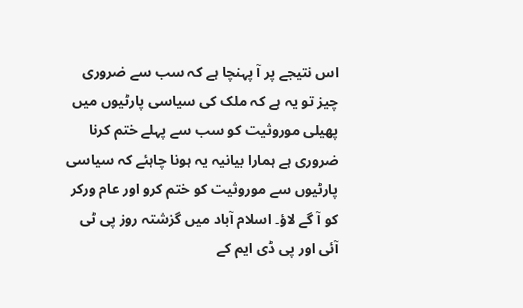اس نتیجے پر آ پہنچا ہے کہ سب سے ضروری چیز تو یہ ہے کہ ملک کی سیاسی پارٹیوں میں پھیلی موروثیت کو سب سے پہلے ختم کرنا ضروری ہے ہمارا بیانیہ یہ ہونا چاہئے کہ سیاسی پارٹیوں سے موروثیت کو ختم کرو اور عام ورکر کو آ گے لاؤ۔ اسلام آباد میں گزشتہ روز پی ٹی آئی اور پی ڈی ایم کے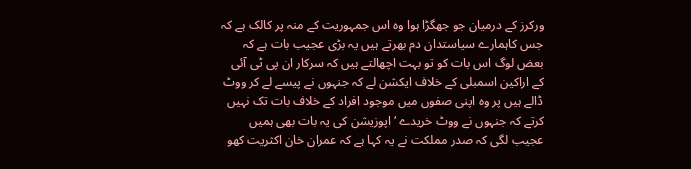ورکرز کے درمیان جو جھگڑا ہوا وہ اس جمہوریت کے منہ پر کالک ہے کہ جس کاہمارے سیاستدان دم بھرتے ہیں یہ بڑی عجیب بات ہے کہ بعض لوگ اس بات کو تو بہت اچھالتے ہیں کہ سرکار ان پی ٹی آئی کے اراکین اسمبلی کے خلاف ایکشن لے کہ جنہوں نے پیسے لے کر ووٹ ڈالے ہیں پر وہ اپنی صفوں میں موجود افراد کے خلاف بات تک نہیں کرتے کہ جنہوں نے ووٹ خریدے ‘اپوزیشن کی یہ بات بھی ہمیں عجیب لگی کہ صدر مملکت نے یہ کہا ہے کہ عمران خان اکثریت کھو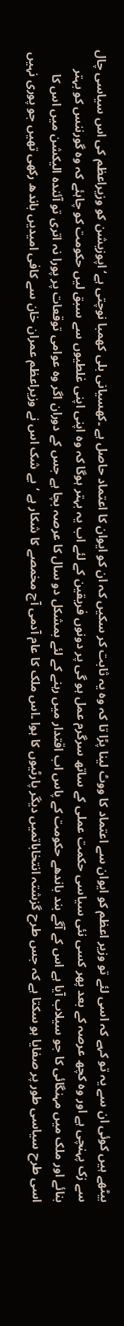بیٹھے ہیں کوئی ان سے یہ تو کہے کہ اسی لئے تو وزیر اعظم کو ایوان سے اعتماد کا ووٹ لینا پڑا تا کہ وہ یہ ثابت کر سکیں کہ ان کو ایوان کا اعتماد حاصل ہے ۔کھسیانی بلی کھمبا نوچتی ہے‘ اپوزیشن کو وزیراعظم کی اس سیاسی چال سے زک پہنچی ہے اور وہ کچھ عرصہ کے بعد پھر کسی نئی سیاسی حکمت عملی کے ساتھ سرگرم عمل ہو گی پر دونوں فریقین کے لئے اب یہ بہتر ہوگا کہ وہ اپنی اپنی غلطیوں سے سبق لیں حکومت کو چاہئے کہ وہ گورننس کو بہتر بنائے اور ملک میں مہنگائی کا جو سیلاب آیا ہے اس کے آگے بند باندھے حکومت کے پاس اب اقتدار میں رہنے کے لئے بمشکل دو سال کا عرصہ بچا ہے جس کے دوران اگر وہ عوامی توقعات پر پورا نہ اتری تو آئندہ الیکشن میں اس کا اسی طرح سیاسی طور پر صفایا ہو سکتا ہے کہ جس طرح گزشتہ انتخاباتمیں دیگر پارٹیوں کا ہوا ۔اس ملک کا عام آدمی آج مخمصے کا شکار ہے ‘بے شک اس نے وزیراعظم عمران خان سے کافی امیدیں باندھ رکھی تھیں جو پوری نہیں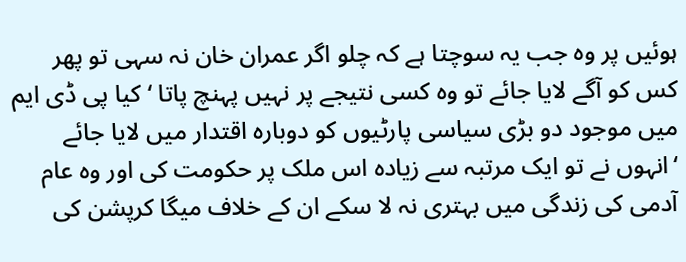ہوئیں پر وہ جب یہ سوچتا ہے کہ چلو اگر عمران خان نہ سہی تو پھر کس کو آگے لایا جائے تو وہ کسی نتیجے پر نہیں پہنچ پاتا ‘کیا پی ڈی ایم میں موجود دو بڑی سیاسی پارٹیوں کو دوبارہ اقتدار میں لایا جائے ‘انہوں نے تو ایک مرتبہ سے زیادہ اس ملک پر حکومت کی اور وہ عام آدمی کی زندگی میں بہتری نہ لا سکے ان کے خلاف میگا کرپشن کی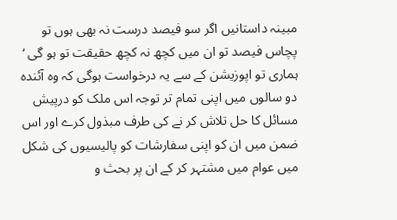مبینہ داستانیں اگر سو فیصد درست نہ بھی ہوں تو پچاس فیصد تو ان میں کچھ نہ کچھ حقیقت تو ہو گی ‘ ہماری تو اپوزیشن کے سے یہ درخواست ہوگی کہ وہ آئندہ دو سالوں میں اپنی تمام تر توجہ اس ملک کو درپیش مسائل کا حل تلاش کر نے کی طرف مبذول کرے اور اس ضمن میں ان کو اپنی سفارشات کو پالیسیوں کی شکل میں عوام میں مشتہر کر کے ان پر بحث و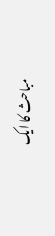مباحث کا ایک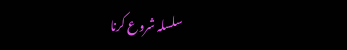سلسلہ شروع کرنا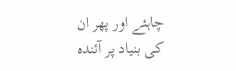چاہئے اور پھر ان کی بنیاد پر آئندہ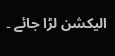الیکشن لڑا جائے ۔